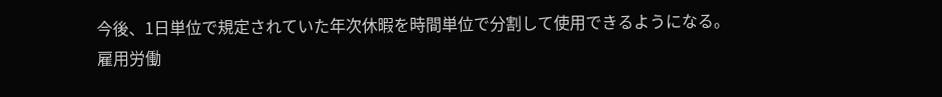今後、1日単位で規定されていた年次休暇を時間単位で分割して使用できるようになる。
雇用労働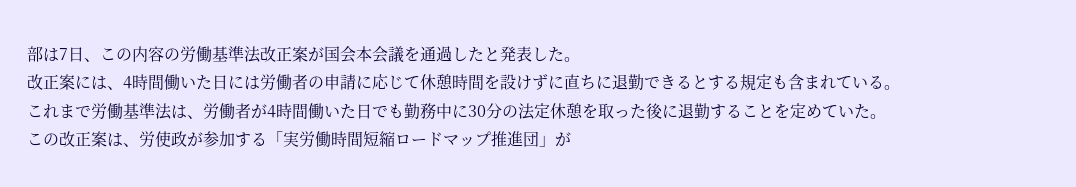部は7日、この内容の労働基準法改正案が国会本会議を通過したと発表した。
改正案には、4時間働いた日には労働者の申請に応じて休憩時間を設けずに直ちに退勤できるとする規定も含まれている。
これまで労働基準法は、労働者が4時間働いた日でも勤務中に30分の法定休憩を取った後に退勤することを定めていた。
この改正案は、労使政が参加する「実労働時間短縮ロードマップ推進団」が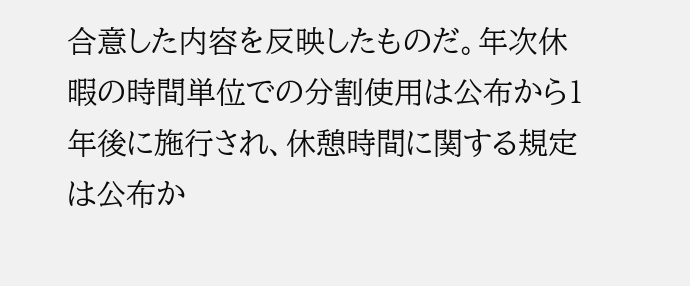合意した内容を反映したものだ。年次休暇の時間単位での分割使用は公布から1年後に施行され、休憩時間に関する規定は公布か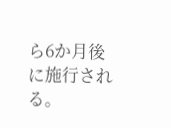ら6か月後に施行される。